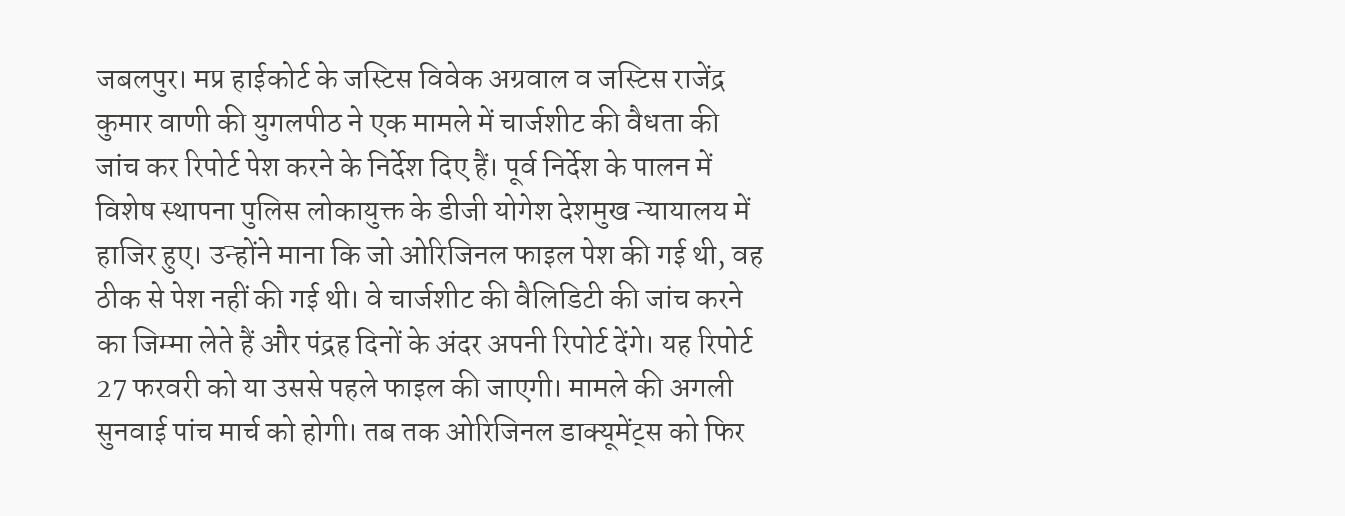जबलपुर। मप्र हाईकोर्ट के जस्टिस विवेक अग्रवाल व जस्टिस राजेंद्र कुमार वाणी की युगलपीठ ने एक मामले में चार्जशीट की वैधता की जांच कर रिपोर्ट पेश करने के निर्देश दिए हैं। पूर्व निर्देश के पालन में विशेष स्थापना पुलिस लोकायुक्त के डीजी योगेश देशमुख न्यायालय में हाजिर हुए। उन्होंने माना कि जो ओरिजिनल फाइल पेश की गई थी, वह ठीक से पेश नहीं की गई थी। वे चार्जशीट की वैलिडिटी की जांच करने का जिम्मा लेते हैं और पंद्रह दिनों के अंदर अपनी रिपोर्ट देंगे। यह रिपोर्ट 27 फरवरी को या उससे पहले फाइल की जाएगी। मामले की अगली सुनवाई पांच मार्च को होगी। तब तक ओरिजिनल डाक्यूमेंट्स को फिर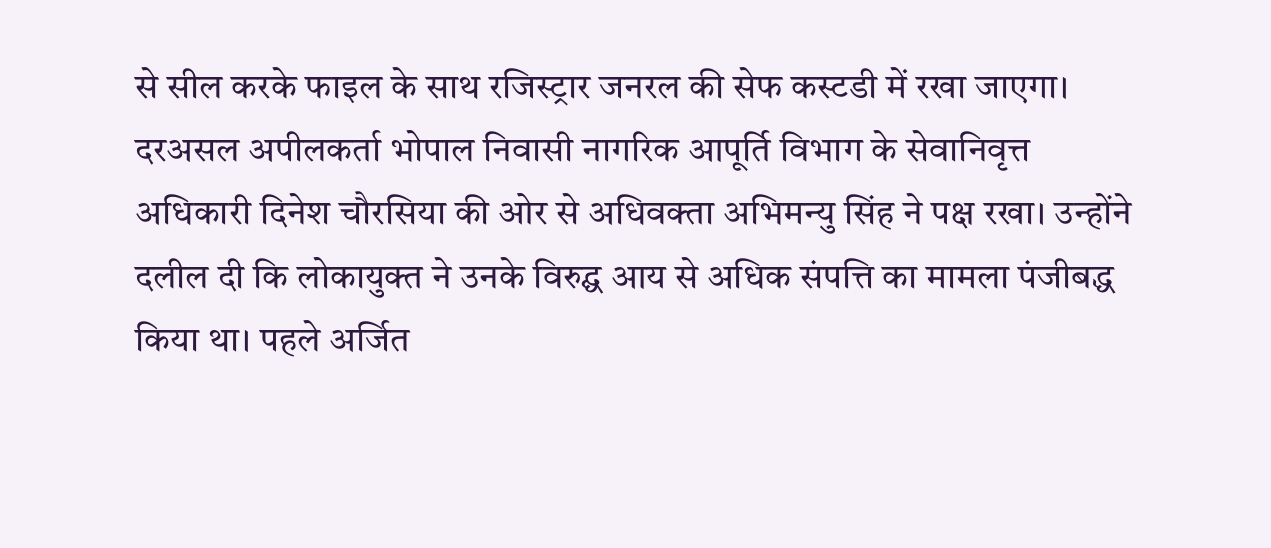से सील करके फाइल के साथ रजिस्ट्रार जनरल की सेफ कस्टडी में रखा जाएगा।
दरअसल अपीलकर्ता भोपाल निवासी नागरिक आपूर्ति विभाग के सेवानिवृत्त अधिकारी दिनेश चौरसिया की ओर से अधिवक्ता अभिमन्यु सिंह ने पक्ष रखा। उन्होंने दलील दी कि लोकायुक्त ने उनके विरुद्घ आय से अधिक संपत्ति का मामला पंजीबद्ध किया था। पहले अर्जित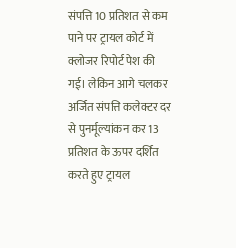संपत्ति 10 प्रतिशत से कम पाने पर ट्रायल कोर्ट में क्लोजर रिपोर्ट पेश की गई। लेकिन आगे चलकर अर्जित संपत्ति कलेक्टर दर से पुनर्मूल्यांकन कर 13 प्रतिशत के ऊपर दर्शित करते हुए ट्रायल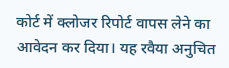कोर्ट में क्लोजर रिपोर्ट वापस लेने का आवेदन कर दिया। यह रवैया अनुचित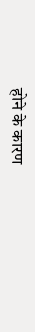होने के कारण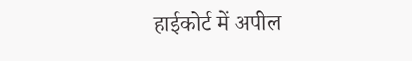हाईकोर्ट में अपील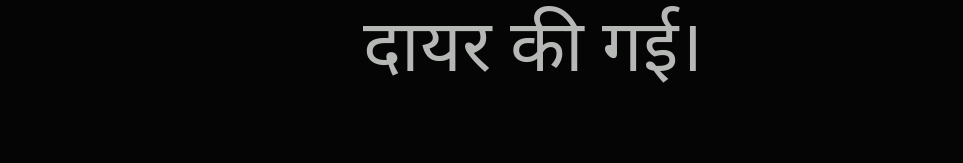दायर की गई।